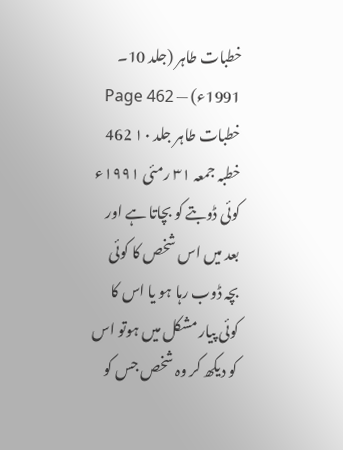خطبات طاہر (جلد 10۔ 1991ء) — Page 462
خطبات طاہر جلد ۱۰ 462 خطبہ جمعہ ۳۱ رمئی ۱۹۹۱ء کوئی ڈوبتے کو بچاتا ہے اور بعد میں اس شخص کا کوئی بچہ ڈوب رہا ہو یا اس کا کوئی پیار مشکل میں ہوتو اس کو دیکھ کر وہ شخص جس کو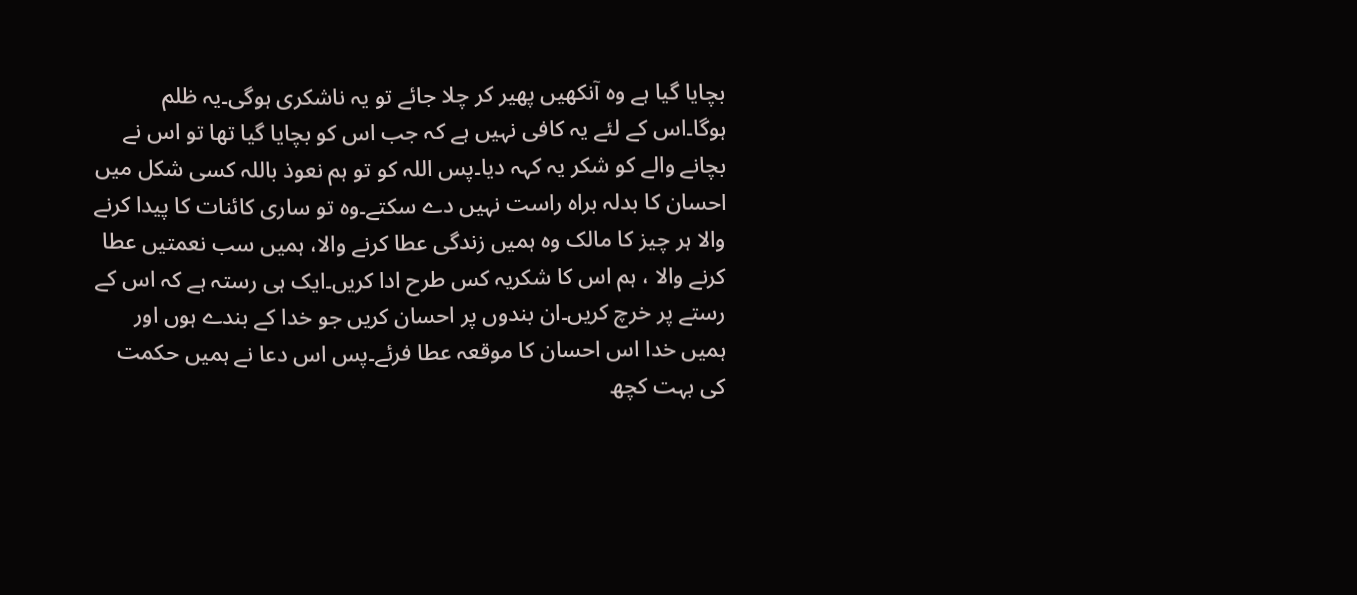بچایا گیا ہے وہ آنکھیں پھیر کر چلا جائے تو یہ ناشکری ہوگی۔یہ ظلم ہوگا۔اس کے لئے یہ کافی نہیں ہے کہ جب اس کو بچایا گیا تھا تو اس نے بچانے والے کو شکر یہ کہہ دیا۔پس اللہ کو تو ہم نعوذ باللہ کسی شکل میں احسان کا بدلہ براہ راست نہیں دے سکتے۔وہ تو ساری کائنات کا پیدا کرنے والا ہر چیز کا مالک وہ ہمیں زندگی عطا کرنے والا، ہمیں سب نعمتیں عطا کرنے والا ، ہم اس کا شکریہ کس طرح ادا کریں۔ایک ہی رستہ ہے کہ اس کے رستے پر خرچ کریں۔ان بندوں پر احسان کریں جو خدا کے بندے ہوں اور ہمیں خدا اس احسان کا موقعہ عطا فرئے۔پس اس دعا نے ہمیں حکمت کی بہت کچھ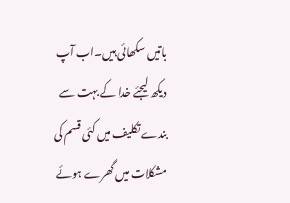باتیں سکھائی ہیں۔اب آپ دیکھ لیجئے خدا کے بہت سے بندے تکلیف میں کئی قسم کی مشکلات میں گھرے ہوئے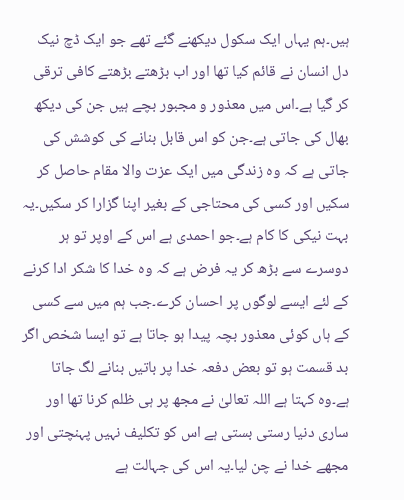ہیں۔ہم یہاں ایک سکول دیکھنے گئے تھے جو ایک ڈچ نیک دل انسان نے قائم کیا تھا اور اب بڑھتے بڑھتے کافی ترقی کر گیا ہے۔اس میں معذور و مجبور بچے ہیں جن کی دیکھ بھال کی جاتی ہے۔جن کو اس قابل بنانے کی کوشش کی جاتی ہے کہ وہ زندگی میں ایک عزت والا مقام حاصل کر سکیں اور کسی کی محتاجی کے بغیر اپنا گزارا کر سکیں۔یہ بہت نیکی کا کام ہے۔جو احمدی ہے اس کے اوپر تو ہر دوسرے سے بڑھ کر یہ فرض ہے کہ وہ خدا کا شکر ادا کرنے کے لئے ایسے لوگوں پر احسان کرے۔جب ہم میں سے کسی کے ہاں کوئی معذور بچہ پیدا ہو جاتا ہے تو ایسا شخص اگر بد قسمت ہو تو بعض دفعہ خدا پر باتیں بنانے لگ جاتا ہے۔وہ کہتا ہے اللہ تعالیٰ نے مجھ پر ہی ظلم کرنا تھا اور ساری دنیا رستی بستی ہے اس کو تکلیف نہیں پہنچتی اور مجھے خدا نے چن لیا۔یہ اس کی جہالت ہے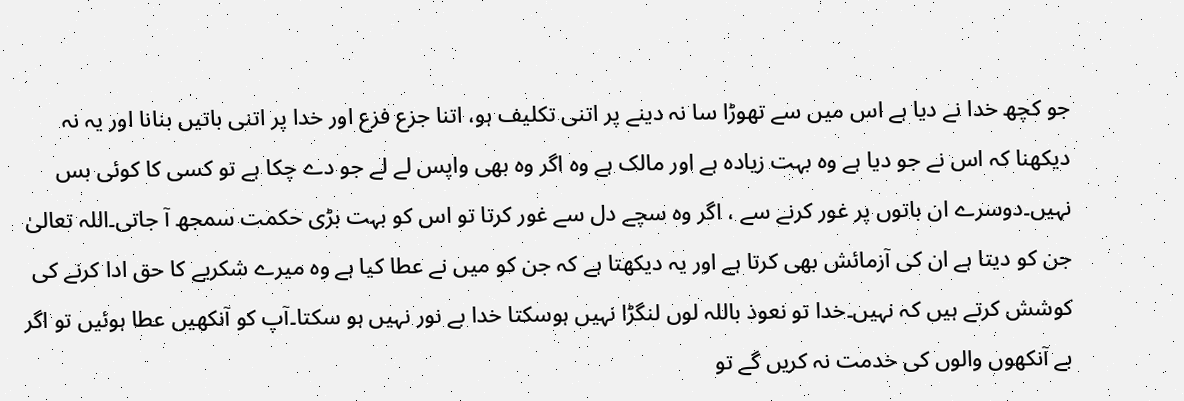جو کچھ خدا نے دیا ہے اس میں سے تھوڑا سا نہ دینے پر اتنی تکلیف ہو، اتنا جزع فزع اور خدا پر اتنی باتیں بنانا اور یہ نہ دیکھنا کہ اس نے جو دیا ہے وہ بہت زیادہ ہے اور مالک ہے وہ اگر وہ بھی واپس لے لے جو دے چکا ہے تو کسی کا کوئی بس نہیں۔دوسرے ان باتوں پر غور کرنے سے ، اگر وہ سچے دل سے غور کرتا تو اس کو بہت بڑی حکمت سمجھ آ جاتی۔اللہ تعالیٰ جن کو دیتا ہے ان کی آزمائش بھی کرتا ہے اور یہ دیکھتا ہے کہ جن کو میں نے عطا کیا ہے وہ میرے شکریے کا حق ادا کرنے کی کوشش کرتے ہیں کہ نہیں۔خدا تو نعوذ باللہ لوں لنگڑا نہیں ہوسکتا خدا بے نور نہیں ہو سکتا۔آپ کو آنکھیں عطا ہوئیں تو اگر بے آنکھوں والوں کی خدمت نہ کریں گے تو